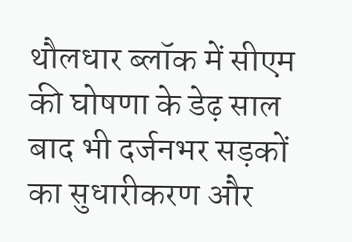थौलधार ब्लॉक में सीएम की घोषणा के डेढ़ साल बाद भी दर्जनभर सड़कों का सुधारीकरण और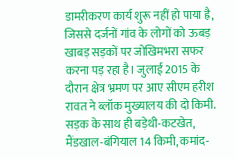डामरीकरण कार्य शुरू नहीं हो पाया ह्रै, जिससे दर्जनों गांव के लोगों को ऊबड़ खाबड़ सड़कों पर जोखिमभरा सफर करना पड़ रहा है। जुलाई 2015 के दौरान क्षेत्र भ्रमण पर आए सीएम हरीश रावत ने ब्लॉक मुख्यालय की दो किमी. सड़क के साथ ही बड़ेथी-कटखेत, मैंडखाल-बंगियाल 14 किमी, कमांद-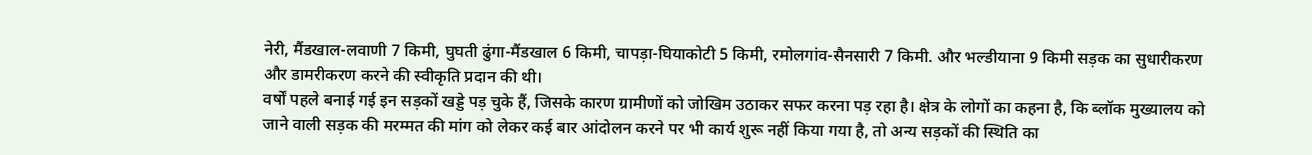नेरी, मैंडखाल-लवाणी 7 किमी, घुघती ढुंगा-मैंडखाल 6 किमी, चापड़ा-घियाकोटी 5 किमी, रमोलगांव-सैनसारी 7 किमी. और भल्डीयाना 9 किमी सड़क का सुधारीकरण और डामरीकरण करने की स्वीकृति प्रदान की थी।
वर्षों पहले बनाई गई इन सड़कों खड्डे पड़ चुके हैं, जिसके कारण ग्रामीणों को जोखिम उठाकर सफर करना पड़ रहा है। क्षेत्र के लोगों का कहना है, कि ब्लॉक मुख्यालय को जाने वाली सड़क की मरम्मत की मांग को लेकर कई बार आंदोलन करने पर भी कार्य शुरू नहीं किया गया है, तो अन्य सड़कों की स्थिति का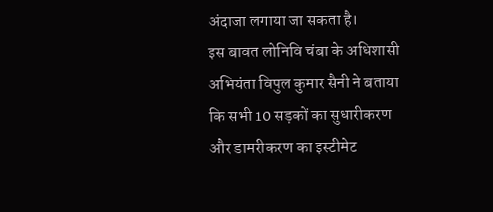अंदाजा लगाया जा सकता है।
इस बावत लोनिवि चंबा के अधिशासी अभियंता विपुल कुमार सैनी ने बताया कि सभी 10 सड़कों का सुधारीकरण और डामरीकरण का इस्टीमेट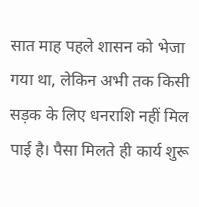सात माह पहले शासन को भेजा गया था, लेकिन अभी तक किसी सड़क के लिए धनराशि नहीं मिल पाई है। पैसा मिलते ही कार्य शुरू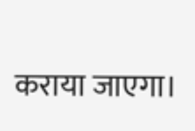कराया जाएगा।